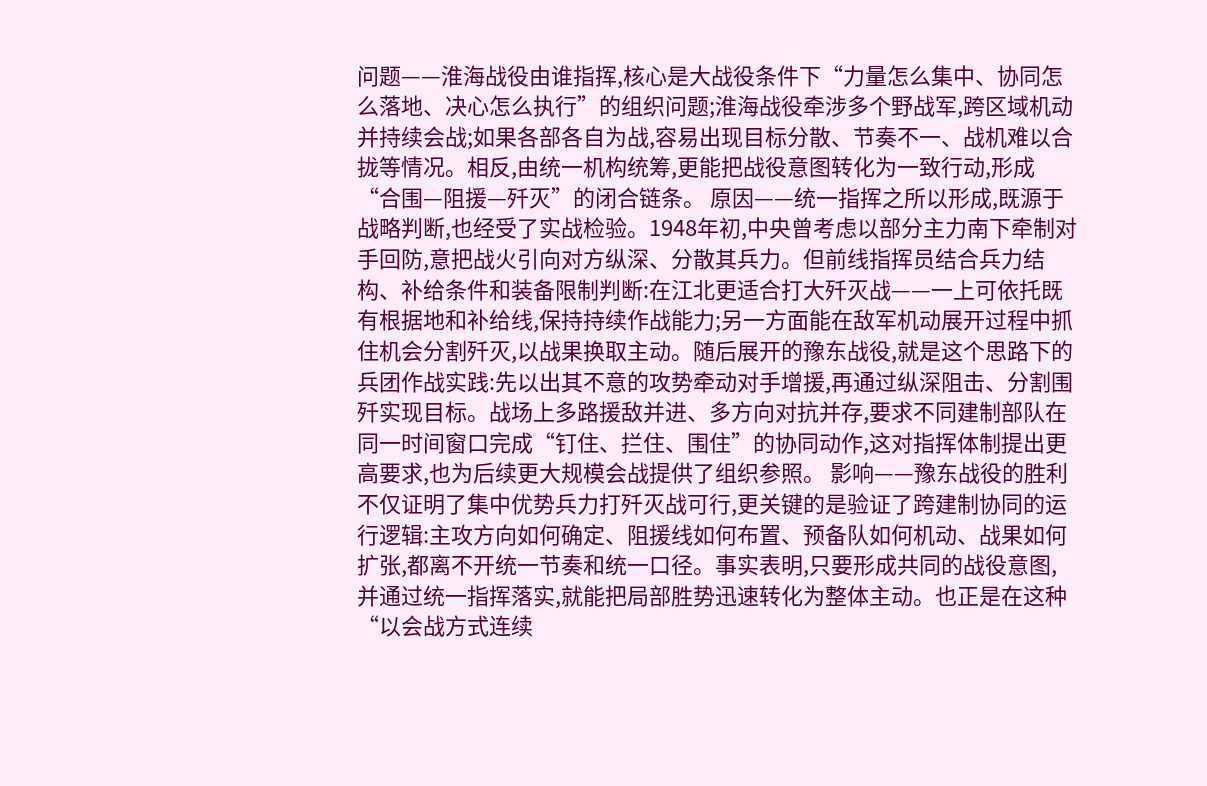问题——淮海战役由谁指挥,核心是大战役条件下“力量怎么集中、协同怎么落地、决心怎么执行”的组织问题;淮海战役牵涉多个野战军,跨区域机动并持续会战;如果各部各自为战,容易出现目标分散、节奏不一、战机难以合拢等情况。相反,由统一机构统筹,更能把战役意图转化为一致行动,形成“合围—阻援—歼灭”的闭合链条。 原因——统一指挥之所以形成,既源于战略判断,也经受了实战检验。1948年初,中央曾考虑以部分主力南下牵制对手回防,意把战火引向对方纵深、分散其兵力。但前线指挥员结合兵力结构、补给条件和装备限制判断:在江北更适合打大歼灭战——一上可依托既有根据地和补给线,保持持续作战能力;另一方面能在敌军机动展开过程中抓住机会分割歼灭,以战果换取主动。随后展开的豫东战役,就是这个思路下的兵团作战实践:先以出其不意的攻势牵动对手增援,再通过纵深阻击、分割围歼实现目标。战场上多路援敌并进、多方向对抗并存,要求不同建制部队在同一时间窗口完成“钉住、拦住、围住”的协同动作,这对指挥体制提出更高要求,也为后续更大规模会战提供了组织参照。 影响——豫东战役的胜利不仅证明了集中优势兵力打歼灭战可行,更关键的是验证了跨建制协同的运行逻辑:主攻方向如何确定、阻援线如何布置、预备队如何机动、战果如何扩张,都离不开统一节奏和统一口径。事实表明,只要形成共同的战役意图,并通过统一指挥落实,就能把局部胜势迅速转化为整体主动。也正是在这种“以会战方式连续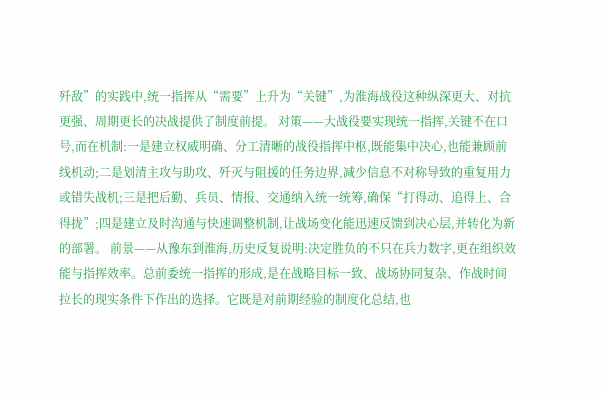歼敌”的实践中,统一指挥从“需要”上升为“关键”,为淮海战役这种纵深更大、对抗更强、周期更长的决战提供了制度前提。 对策——大战役要实现统一指挥,关键不在口号,而在机制:一是建立权威明确、分工清晰的战役指挥中枢,既能集中决心,也能兼顾前线机动;二是划清主攻与助攻、歼灭与阻援的任务边界,减少信息不对称导致的重复用力或错失战机;三是把后勤、兵员、情报、交通纳入统一统筹,确保“打得动、追得上、合得拢”;四是建立及时沟通与快速调整机制,让战场变化能迅速反馈到决心层,并转化为新的部署。 前景——从豫东到淮海,历史反复说明:决定胜负的不只在兵力数字,更在组织效能与指挥效率。总前委统一指挥的形成,是在战略目标一致、战场协同复杂、作战时间拉长的现实条件下作出的选择。它既是对前期经验的制度化总结,也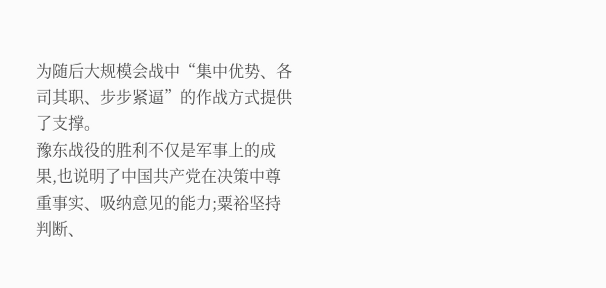为随后大规模会战中“集中优势、各司其职、步步紧逼”的作战方式提供了支撑。
豫东战役的胜利不仅是军事上的成果,也说明了中国共产党在决策中尊重事实、吸纳意见的能力;粟裕坚持判断、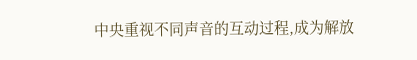中央重视不同声音的互动过程,成为解放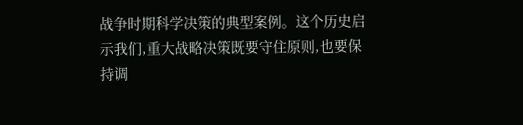战争时期科学决策的典型案例。这个历史启示我们,重大战略决策既要守住原则,也要保持调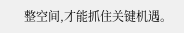整空间,才能抓住关键机遇。